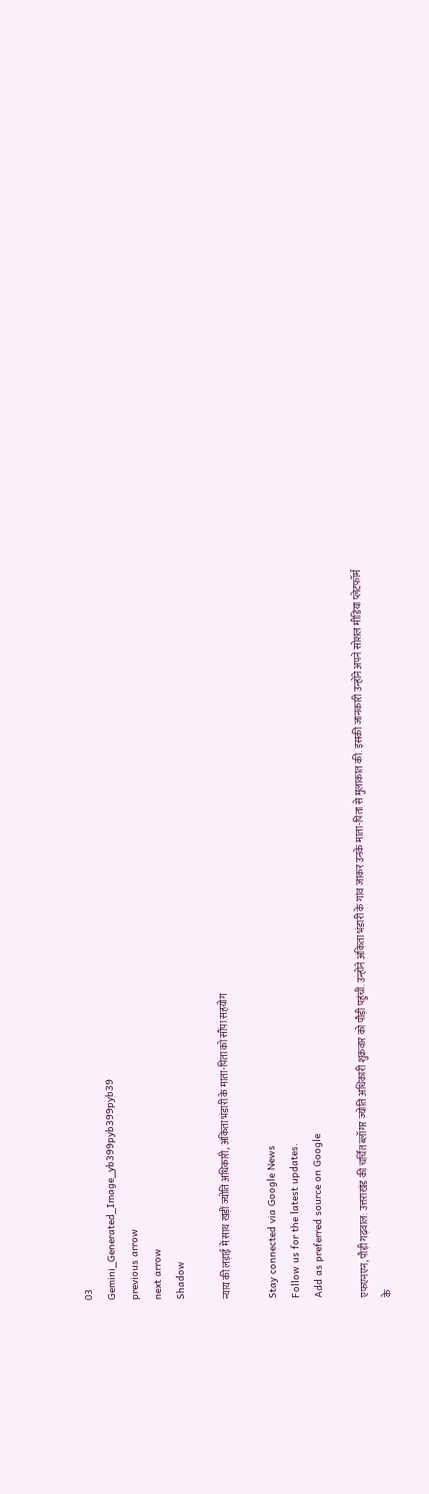03
Gemini_Generated_Image_yb399pyb399pyb39
previous arrow
next arrow
Shadow

न्याय की लड़ाई में साथ खड़ीं ज्योति अधिकारी, अंकिता भंडारी के माता-पिता को सौंपा सहयोग

Stay connected via Google News
Follow us for the latest updates.
Add as preferred source on Google

एफएनएन, पौड़ी गढ़वाल: उत्तराखंड की चर्चित ब्लॉगर ज्योति अधिकारी शुक्रवार को पौड़ी पहुंचीं. उन्होंने अंकिता भंडारी के गांव जाकर उनके माता-पिता से मुलाकात की. इसकी जानकारी उन्होंने अपने सोशल मीडिया प्लेटफॉर्म के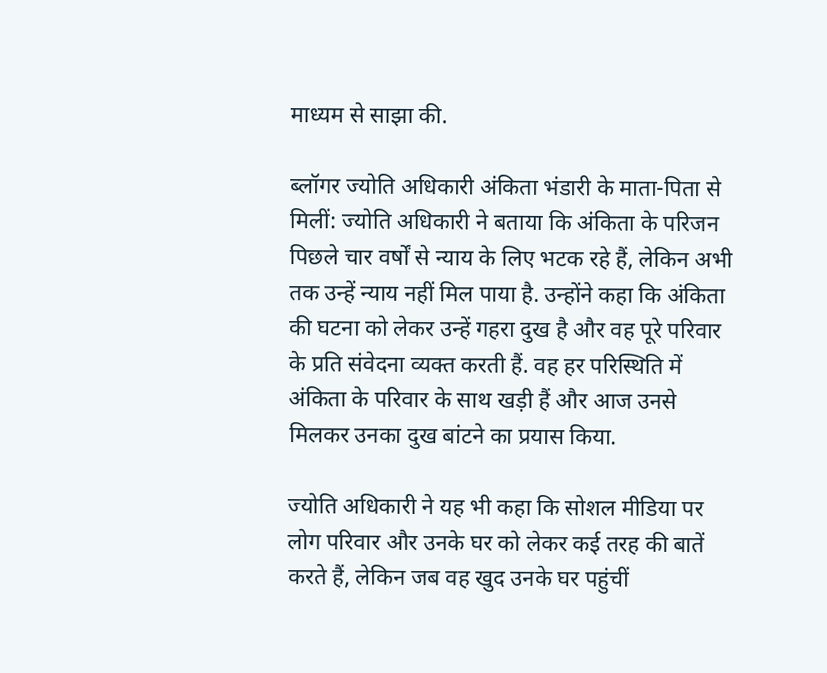माध्यम से साझा की.

ब्लॉगर ज्योति अधिकारी अंकिता भंडारी के माता-पिता से मिलीं: ज्योति अधिकारी ने बताया कि अंकिता के परिजन पिछले चार वर्षों से न्याय के लिए भटक रहे हैं, लेकिन अभी तक उन्हें न्याय नहीं मिल पाया है. उन्होंने कहा कि अंकिता की घटना को लेकर उन्हें गहरा दुख है और वह पूरे परिवार के प्रति संवेदना व्यक्त करती हैं. वह हर परिस्थिति में अंकिता के परिवार के साथ खड़ी हैं और आज उनसे मिलकर उनका दुख बांटने का प्रयास किया.

ज्योति अधिकारी ने यह भी कहा कि सोशल मीडिया पर लोग परिवार और उनके घर को लेकर कई तरह की बातें करते हैं, लेकिन जब वह खुद उनके घर पहुंचीं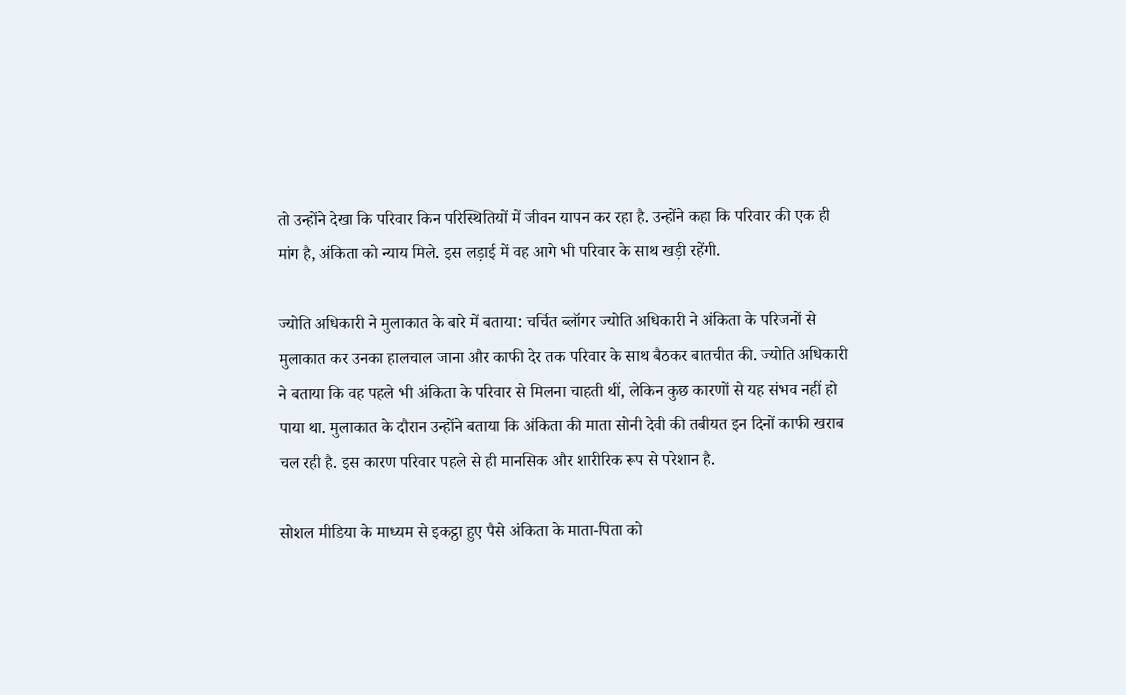तो उन्होंने देखा कि परिवार किन परिस्थितियों में जीवन यापन कर रहा है. उन्होंने कहा कि परिवार की एक ही मांग है, अंकिता को न्याय मिले. इस लड़ाई में वह आगे भी परिवार के साथ खड़ी रहेंगी.

ज्योति अधिकारी ने मुलाकात के बारे में बताया: चर्चित ब्लॉगर ज्योति अधिकारी ने अंकिता के परिजनों से मुलाकात कर उनका हालचाल जाना और काफी देर तक परिवार के साथ बैठकर बातचीत की. ज्योति अधिकारी ने बताया कि वह पहले भी अंकिता के परिवार से मिलना चाहती थीं, लेकिन कुछ कारणों से यह संभव नहीं हो पाया था. मुलाकात के दौरान उन्होंने बताया कि अंकिता की माता सोनी देवी की तबीयत इन दिनों काफी खराब चल रही है. इस कारण परिवार पहले से ही मानसिक और शारीरिक रूप से परेशान है.

सोशल मीडिया के माध्यम से इकट्ठा हुए पैसे अंकिता के माता-पिता को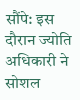सौंपे: इस दौरान ज्योति अधिकारी ने सोशल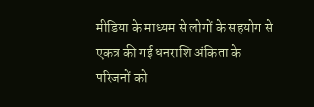मीडिया के माध्यम से लोगों के सहयोग से एकत्र की गई धनराशि अंकिता के परिजनों को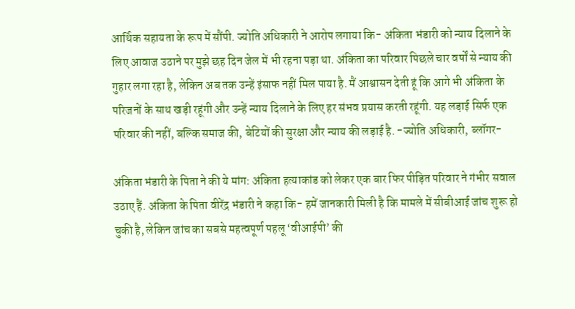आर्थिक सहायता के रूप में सौंपी. ज्योति अधिकारी ने आरोप लगाया कि- अंकिता भंडारी को न्याय दिलाने के लिए आवाज उठाने पर मुझे छह दिन जेल में भी रहना पड़ा था. अंकिता का परिवार पिछले चार वर्षों से न्याय की गुहार लगा रहा है, लेकिन अब तक उन्हें इंसाफ नहीं मिल पाया है. मैं आश्वासन देती हूं कि आगे भी अंकिता के परिजनों के साथ खड़ी रहूंगी और उन्हें न्याय दिलाने के लिए हर संभव प्रयास करती रहूंगी. यह लड़ाई सिर्फ एक परिवार की नहीं, बल्कि समाज की, बेटियों की सुरक्षा और न्याय की लड़ाई है. -ज्योति अधिकारी, ब्लॉगर-

अंकिता भंडारी के पिता ने की ये मांग: अंकिता हत्याकांड को लेकर एक बार फिर पीड़ित परिवार ने गंभीर सवाल उठाए हैं. अंकिता के पिता वीरेंद्र भंडारी ने कहा कि- हमें जानकारी मिली है कि मामले में सीबीआई जांच शुरू हो चुकी है, लेकिन जांच का सबसे महत्वपूर्ण पहलू ‘वीआईपी’ की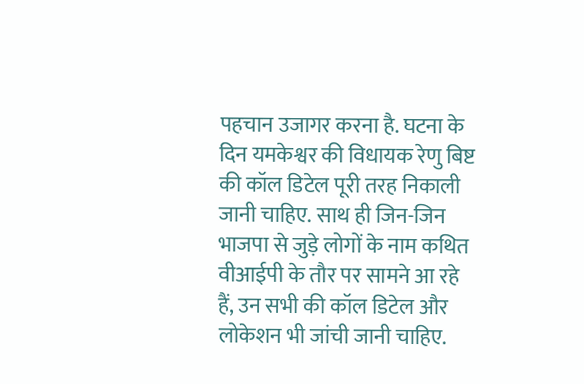पहचान उजागर करना है. घटना के दिन यमकेश्वर की विधायक रेणु बिष्ट की कॉल डिटेल पूरी तरह निकाली जानी चाहिए. साथ ही जिन-जिन भाजपा से जुड़े लोगों के नाम कथित वीआईपी के तौर पर सामने आ रहे हैं, उन सभी की कॉल डिटेल और लोकेशन भी जांची जानी चाहिए.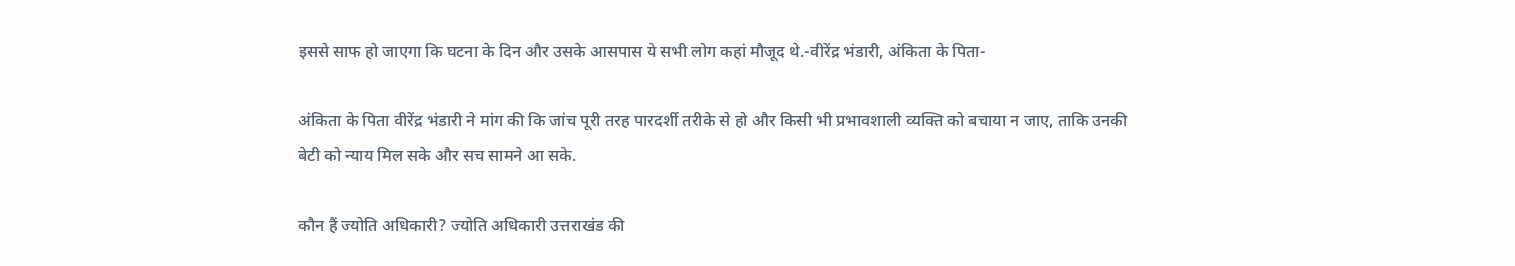इससे साफ हो जाएगा कि घटना के दिन और उसके आसपास ये सभी लोग कहां मौजूद थे.-वीरेंद्र भंडारी, अंकिता के पिता-

अंकिता के पिता वीरेंद्र भंडारी ने मांग की कि जांच पूरी तरह पारदर्शी तरीके से हो और किसी भी प्रभावशाली व्यक्ति को बचाया न जाए, ताकि उनकी बेटी को न्याय मिल सके और सच सामने आ सके.

कौन हैं ज्योति अधिकारी? ज्योति अधिकारी उत्तराखंड की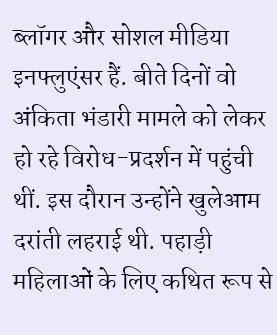ब्लॉगर और सोशल मीडिया इनफ्लुएंसर हैं. बीते दिनों वो अंकिता भंडारी मामले को लेकर हो रहे विरोध-प्रदर्शन में पहुंची थीं. इस दौरान उन्होंने खुलेआम दरांती लहराई थी. पहाड़ी महिलाओं के लिए कथित रूप से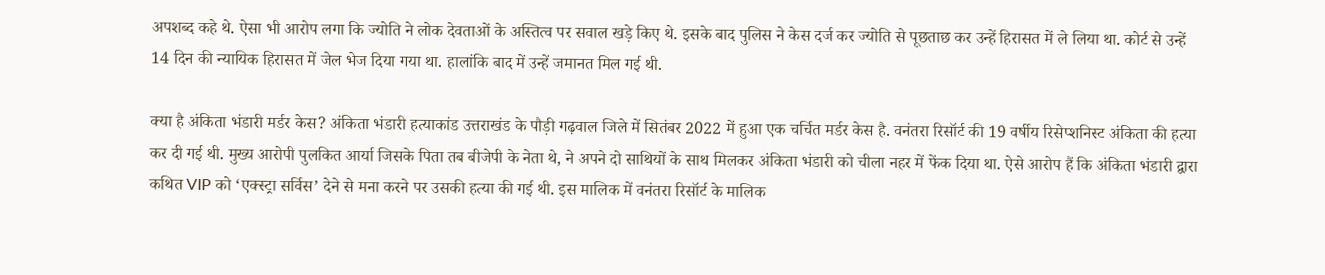अपशब्द कहे थे. ऐसा भी आरोप लगा कि ज्योति ने लोक देवताओं के अस्तित्व पर सवाल खड़े किए थे. इसके बाद पुलिस ने केस दर्ज कर ज्योति से पूछताछ कर उन्हें हिरासत में ले लिया था. कोर्ट से उन्हें 14 दिन की न्यायिक हिरासत में जेल भेज दिया गया था. हालांकि बाद में उन्हें जमानत मिल गई थी.

क्या है अंकिता भंडारी मर्डर केस? अंकिता भंडारी हत्याकांड उत्तराखंड के पौड़ी गढ़वाल जिले में सितंबर 2022 में हुआ एक चर्चित मर्डर केस है. वनंतरा रिसॉर्ट की 19 वर्षीय रिसेप्शनिस्ट अंकिता की हत्या कर दी गई थी. मुख्य आरोपी पुलकित आर्या जिसके पिता तब बीजेपी के नेता थे, ने अपने दो साथियों के साथ मिलकर अंकिता भंडारी को चीला नहर में फेंक दिया था. ऐसे आरोप हैं कि अंकिता भंडारी द्वारा कथित VIP को ‘एक्स्ट्रा सर्विस’ देने से मना करने पर उसकी हत्या की गई थी. इस मालिक में वनंतरा रिसॉर्ट के मालिक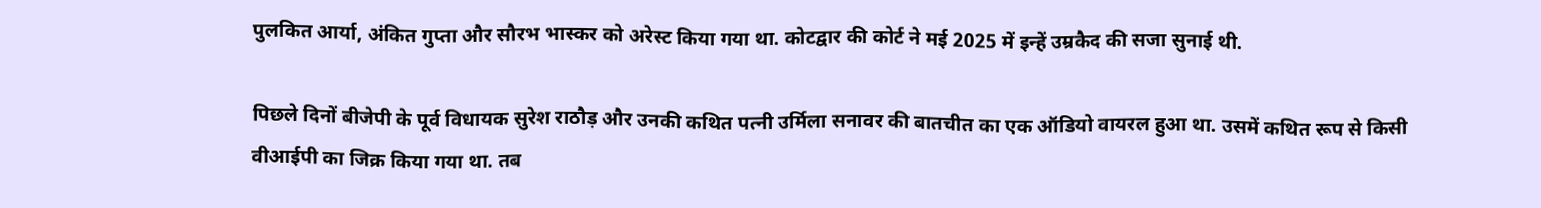पुलकित आर्या, अंकित गुप्ता और सौरभ भास्कर को अरेस्ट किया गया था. कोटद्वार की कोर्ट ने मई 2025 में इन्हें उम्रकैद की सजा सुनाई थी.

पिछले दिनों बीजेपी के पूर्व विधायक सुरेश राठौड़ और उनकी कथित पत्नी उर्मिला सनावर की बातचीत का एक ऑडियो वायरल हुआ था. उसमें कथित रूप से किसी वीआईपी का जिक्र किया गया था. तब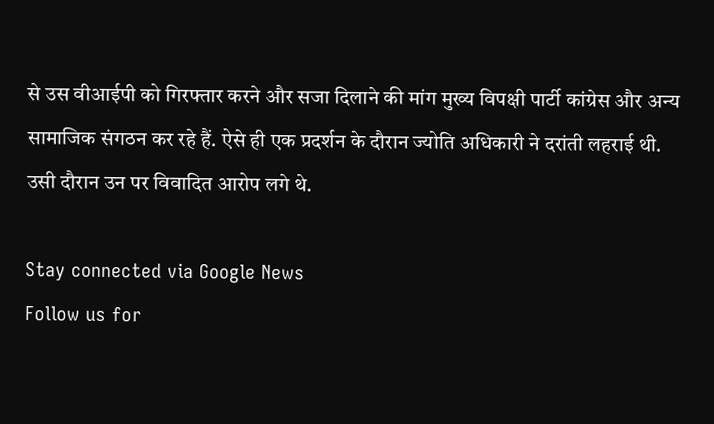से उस वीआईपी को गिरफ्तार करने और सजा दिलाने की मांग मुख्य विपक्षी पार्टी कांग्रेस और अन्य सामाजिक संगठन कर रहे हैं. ऐसे ही एक प्रदर्शन के दौरान ज्योति अधिकारी ने दरांती लहराई थी. उसी दौरान उन पर विवादित आरोप लगे थे.

Stay connected via Google News
Follow us for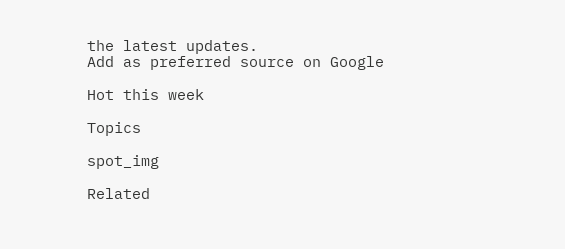the latest updates.
Add as preferred source on Google

Hot this week

Topics

spot_img

Related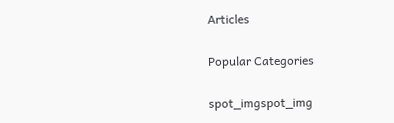Articles

Popular Categories

spot_imgspot_img